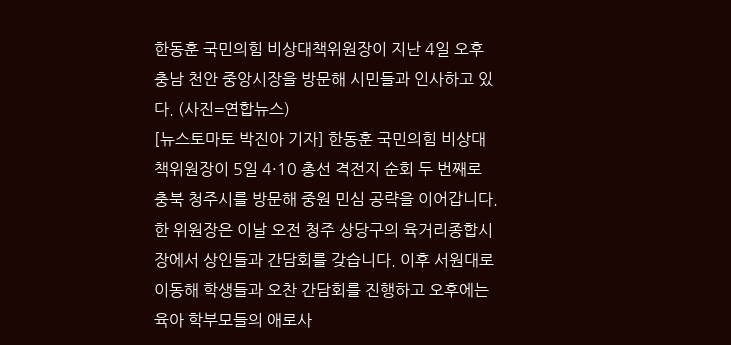한동훈 국민의힘 비상대책위원장이 지난 4일 오후 충남 천안 중앙시장을 방문해 시민들과 인사하고 있다. (사진=연합뉴스)
[뉴스토마토 박진아 기자] 한동훈 국민의힘 비상대책위원장이 5일 4·10 총선 격전지 순회 두 번째로 충북 청주시를 방문해 중원 민심 공략을 이어갑니다.
한 위원장은 이날 오전 청주 상당구의 육거리종합시장에서 상인들과 간담회를 갖습니다. 이후 서원대로 이동해 학생들과 오찬 간담회를 진행하고 오후에는 육아 학부모들의 애로사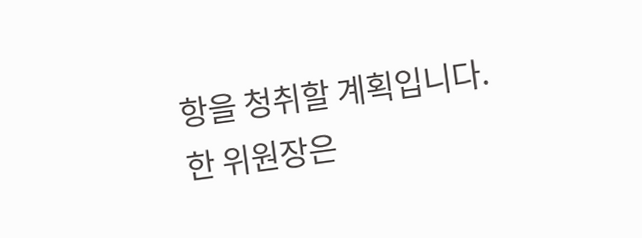항을 청취할 계획입니다.
한 위원장은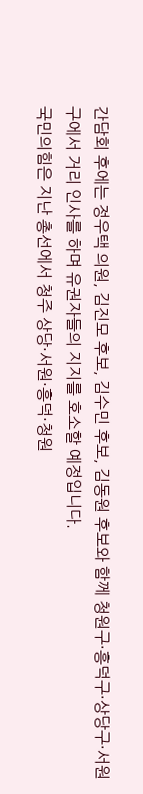간담회 후에는 정우택 의원, 김진모 후보, 김수민 후보, 김동원 후보와 함께 청원구·흥덕구·상당구·서원구에서 거리 인사를 하며 유권자들의 지지를 호소할 예정입니다.
국민의힘은 지난 총선에서 청주 상당·서원·흥덕·청원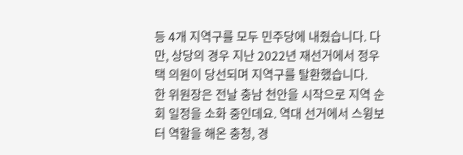등 4개 지역구를 모두 민주당에 내줬습니다. 다만, 상당의 경우 지난 2022년 재선거에서 정우택 의원이 당선되며 지역구를 탈환했습니다.
한 위원장은 전날 충남 천안을 시작으로 지역 순회 일정을 소화 중인데요. 역대 선거에서 스윙보터 역할을 해온 충청, 경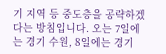기 지역 등 중도층을 공략하겠다는 방침입니다. 오는 7일에는 경기 수원, 8일에는 경기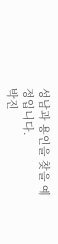성남과 용인을 찾을 예정입니다.
박진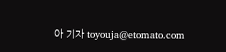아 기자 toyouja@etomato.com